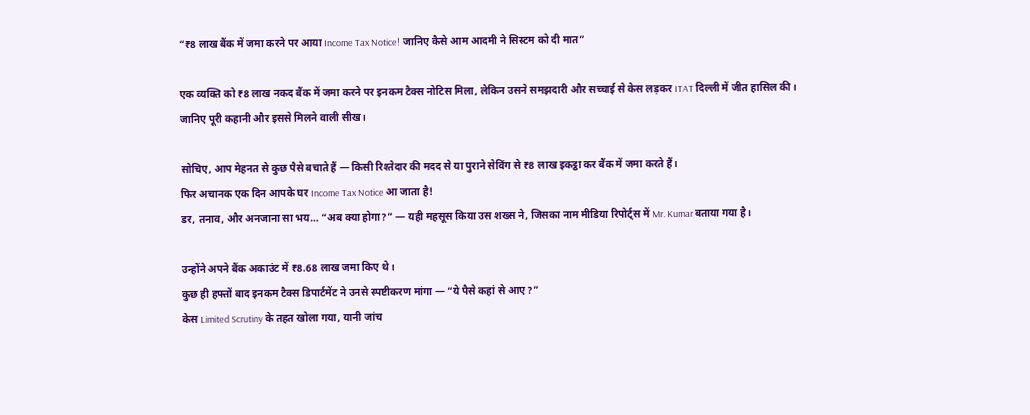“₹8 लाख बैंक में जमा करने पर आया Income Tax Notice! जानिए कैसे आम आदमी ने सिस्टम को दी मात”

एक व्यक्ति को ₹8 लाख नकद बैंक में जमा करने पर इनकम टैक्स नोटिस मिला, लेकिन उसने समझदारी और सच्चाई से केस लड़कर ITAT दिल्ली में जीत हासिल की। जानिए पूरी कहानी और इससे मिलने वाली सीख।

सोचिए, आप मेहनत से कुछ पैसे बचाते हैं — किसी रिश्तेदार की मदद से या पुराने सेविंग से ₹8 लाख इकट्ठा कर बैंक में जमा करते हैं।
फिर अचानक एक दिन आपके घर Income Tax Notice आ जाता है!
डर, तनाव, और अनजाना सा भय… “अब क्या होगा?” — यही महसूस किया उस शख्स ने, जिसका नाम मीडिया रिपोर्ट्स में Mr. Kumar बताया गया है।

उन्होंने अपने बैंक अकाउंट में ₹8.68 लाख जमा किए थे।
कुछ ही हफ्तों बाद इनकम टैक्स डिपार्टमेंट ने उनसे स्पष्टीकरण मांगा — “ये पैसे कहां से आए?”
केस Limited Scrutiny के तहत खोला गया, यानी जांच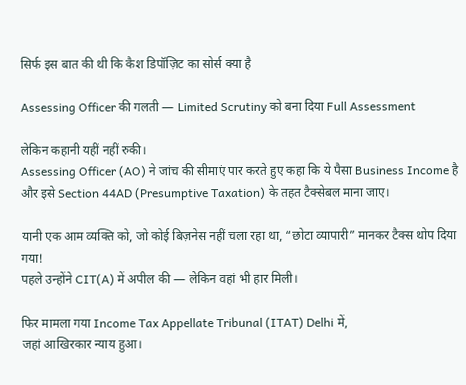सिर्फ इस बात की थी कि कैश डिपॉज़िट का सोर्स क्या है

Assessing Officer की गलती — Limited Scrutiny को बना दिया Full Assessment

लेकिन कहानी यहीं नहीं रुकी।
Assessing Officer (AO) ने जांच की सीमाएं पार करते हुए कहा कि ये पैसा Business Income है और इसे Section 44AD (Presumptive Taxation) के तहत टैक्सेबल माना जाए।

यानी एक आम व्यक्ति को, जो कोई बिज़नेस नहीं चला रहा था, “छोटा व्यापारी” मानकर टैक्स थोप दिया गया!
पहले उन्होंने CIT(A) में अपील की — लेकिन वहां भी हार मिली।

फिर मामला गया Income Tax Appellate Tribunal (ITAT) Delhi में,
जहां आखिरकार न्याय हुआ।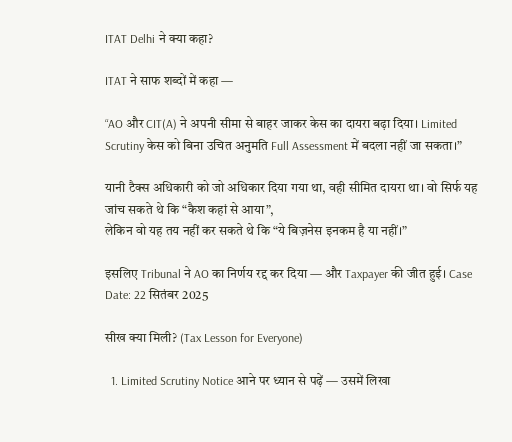ITAT Delhi ने क्या कहा?

ITAT ने साफ शब्दों में कहा —

“AO और CIT(A) ने अपनी सीमा से बाहर जाकर केस का दायरा बढ़ा दिया। Limited Scrutiny केस को बिना उचित अनुमति Full Assessment में बदला नहीं जा सकता।”

यानी टैक्स अधिकारी को जो अधिकार दिया गया था, वही सीमित दायरा था। वो सिर्फ यह जांच सकते थे कि “कैश कहां से आया”,
लेकिन वो यह तय नहीं कर सकते थे कि “ये बिज़नेस इनकम है या नहीं।”

इसलिए Tribunal ने AO का निर्णय रद्द कर दिया — और Taxpayer की जीत हुई। Case Date: 22 सितंबर 2025

सीख क्या मिली? (Tax Lesson for Everyone)

  1. Limited Scrutiny Notice आने पर ध्यान से पढ़ें — उसमें लिखा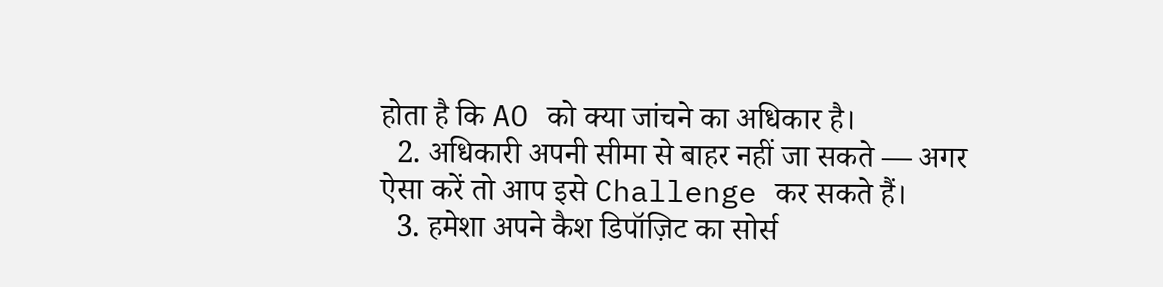होता है कि AO को क्या जांचने का अधिकार है।
  2. अधिकारी अपनी सीमा से बाहर नहीं जा सकते — अगर ऐसा करें तो आप इसे Challenge कर सकते हैं।
  3. हमेशा अपने कैश डिपॉज़िट का सोर्स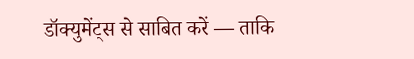डॉक्युमेंट्स से साबित करें — ताकि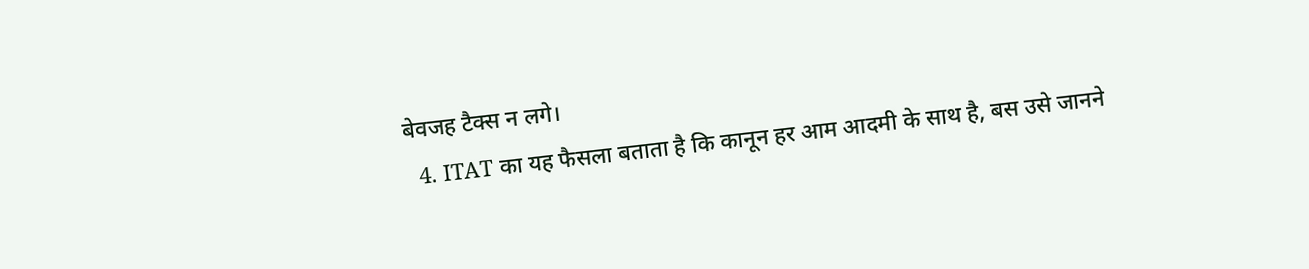बेवजह टैक्स न लगे।
  4. ITAT का यह फैसला बताता है कि कानून हर आम आदमी के साथ है, बस उसे जानने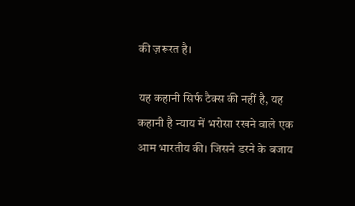की ज़रूरत है।

यह कहानी सिर्फ टैक्स की नहीं है, यह कहानी है न्याय में भरोसा रखने वाले एक आम भारतीय की। जिसने डरने के बजाय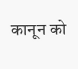कानून को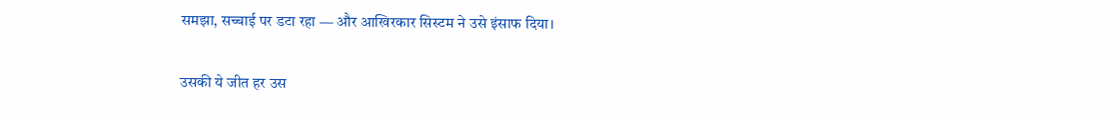समझा, सच्चाई पर डटा रहा — और आखिरकार सिस्टम ने उसे इंसाफ दिया।

उसकी ये जीत हर उस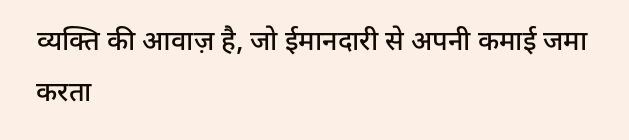व्यक्ति की आवाज़ है, जो ईमानदारी से अपनी कमाई जमा करता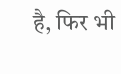है, फिर भी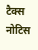टैक्स नोटिस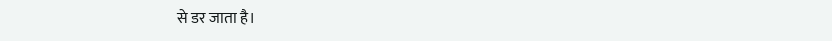से डर जाता है।